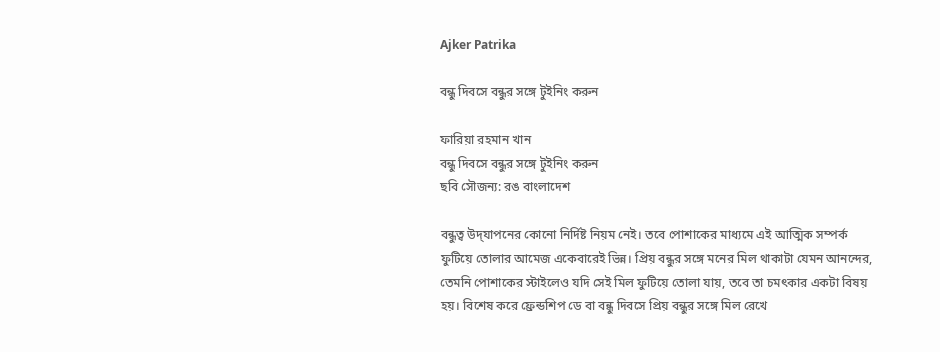Ajker Patrika

বন্ধু দিবসে বন্ধুর সঙ্গে টুইনিং করুন

ফারিয়া রহমান খান
বন্ধু দিবসে বন্ধুর সঙ্গে টুইনিং করুন
ছবি সৌজন্য: রঙ বাংলাদেশ

বন্ধুত্ব উদ্‌যাপনের কোনো নির্দিষ্ট নিয়ম নেই। তবে পোশাকের মাধ্যমে এই আত্মিক সম্পর্ক ফুটিয়ে তোলার আমেজ একেবারেই ভিন্ন। প্রিয় বন্ধুর সঙ্গে মনের মিল থাকাটা যেমন আনন্দের, তেমনি পোশাকের স্টাইলেও যদি সেই মিল ফুটিয়ে তোলা যায়, তবে তা চমৎকার একটা বিষয় হয়। বিশেষ করে ফ্রেন্ডশিপ ডে বা বন্ধু দিবসে প্রিয় বন্ধুর সঙ্গে মিল রেখে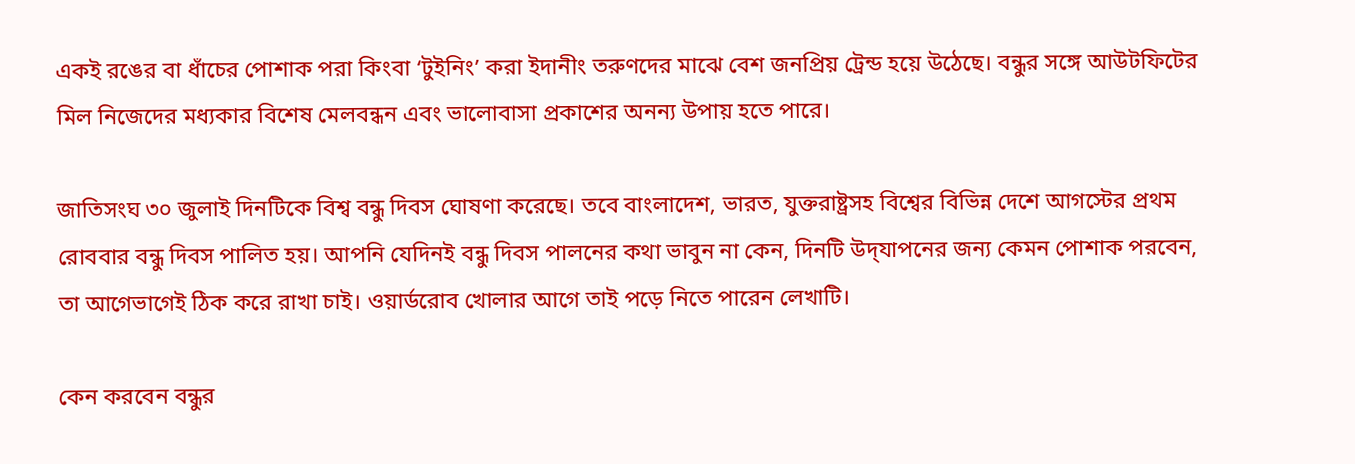একই রঙের বা ধাঁচের পোশাক পরা কিংবা ‘টুইনিং’ করা ইদানীং তরুণদের মাঝে বেশ জনপ্রিয় ট্রেন্ড হয়ে উঠেছে। বন্ধুর সঙ্গে আউটফিটের মিল নিজেদের মধ্যকার বিশেষ মেলবন্ধন এবং ভালোবাসা প্রকাশের অনন্য উপায় হতে পারে।

জাতিসংঘ ৩০ জুলাই দিনটিকে বিশ্ব বন্ধু দিবস ঘোষণা করেছে। তবে বাংলাদেশ, ভারত, যুক্তরাষ্ট্রসহ বিশ্বের বিভিন্ন দেশে আগস্টের প্রথম রোববার বন্ধু দিবস পালিত হয়। আপনি যেদিনই বন্ধু দিবস পালনের কথা ভাবুন না কেন, দিনটি উদ্‌যাপনের জন্য কেমন পোশাক পরবেন, তা আগেভাগেই ঠিক করে রাখা চাই। ওয়ার্ডরোব খোলার আগে তাই পড়ে নিতে পারেন লেখাটি।

কেন করবেন বন্ধুর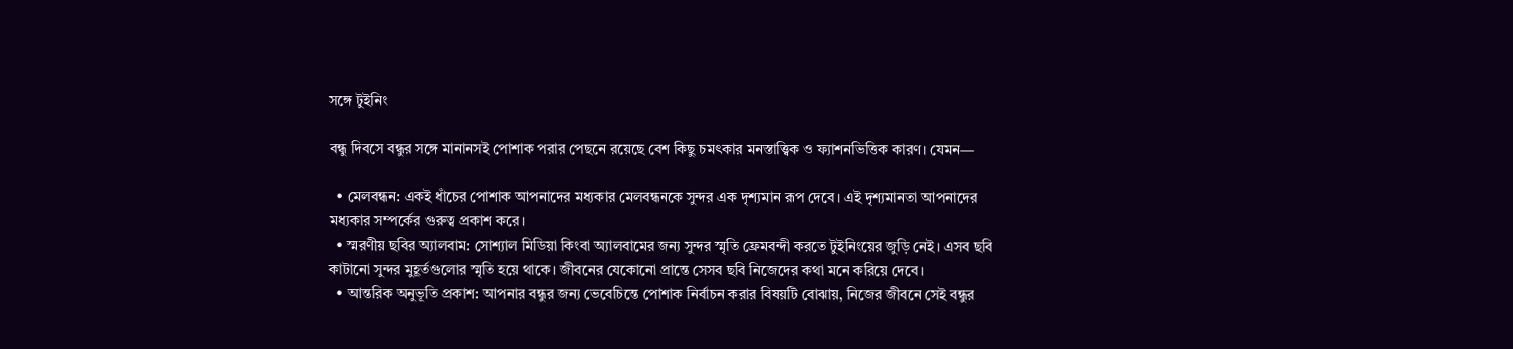সঙ্গে টুইনিং

বন্ধু দিবসে বন্ধুর সঙ্গে মানানসই পোশাক পরার পেছনে রয়েছে বেশ কিছু চমৎকার মনস্তাত্ত্বিক ও ফ্যাশনভিত্তিক কারণ। যেমন—

  • মেলবন্ধন: একই ধাঁচের পোশাক আপনাদের মধ্যকার মেলবন্ধনকে সুন্দর এক দৃশ্যমান রূপ দেবে। এই দৃশ্যমানতা আপনাদের মধ্যকার সম্পর্কের গুরুত্ব প্রকাশ করে।
  • স্মরণীয় ছবির অ্যালবাম: সোশ্যাল মিডিয়া কিংবা অ্যালবামের জন্য সুন্দর স্মৃতি ফ্রেমবন্দী করতে টুইনিংয়ের জুড়ি নেই। এসব ছবি কাটানো সুন্দর মুহূর্তগুলোর স্মৃতি হয়ে থাকে। জীবনের যেকোনো প্রান্তে সেসব ছবি নিজেদের কথা মনে করিয়ে দেবে।
  • আন্তরিক অনুভূতি প্রকাশ: আপনার বন্ধুর জন্য ভেবেচিন্তে পোশাক নির্বাচন করার বিষয়টি বোঝায়, নিজের জীবনে সেই বন্ধুর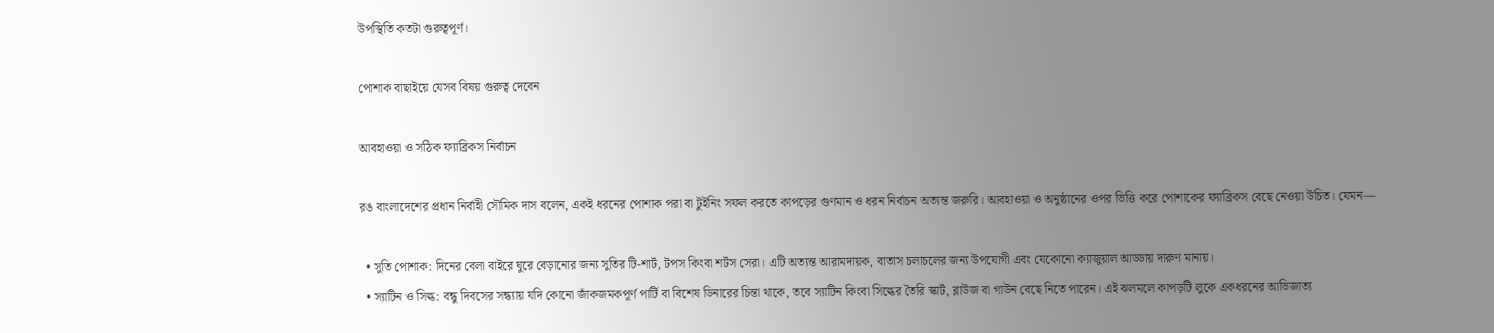উপস্থিতি কতটা গুরুত্বপূর্ণ।

পোশাক বাছাইয়ে যেসব বিষয় গুরুত্ব দেবেন

আবহাওয়া ও সঠিক ফ্যাব্রিকস নির্বাচন

রঙ বাংলাদেশের প্রধান নির্বাহী সৌমিক দাস বলেন, একই ধরনের পোশাক পরা বা টুইনিং সফল করতে কাপড়ের গুণমান ও ধরন নির্বাচন অত্যন্ত জরুরি। আবহাওয়া ও অনুষ্ঠানের ওপর ভিত্তি করে পোশাকের ফ্যাব্রিকস বেছে নেওয়া উচিত। যেমন—

  • সুতি পোশাক: দিনের বেলা বাইরে ঘুরে বেড়ানোর জন্য সুতির টি-শার্ট, টপস কিংবা শর্টস সেরা। এটি অত্যন্ত আরামদায়ক, বাতাস চলাচলের জন্য উপযোগী এবং যেকোনো ক্যাজুয়াল আড্ডায় দারুণ মানায়।
  • স্যাটিন ও সিল্ক: বন্ধু দিবসের সন্ধ্যায় যদি কোনো জাঁকজমকপূর্ণ পার্টি বা বিশেষ ডিনারের চিন্তা থাকে, তবে স্যাটিন কিংবা সিল্কের তৈরি স্কার্ট, ব্লাউজ বা গাউন বেছে নিতে পারেন। এই ঝলমলে কাপড়টি লুকে একধরনের আভিজাত্য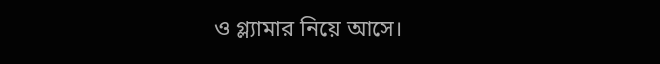ও গ্ল্যামার নিয়ে আসে।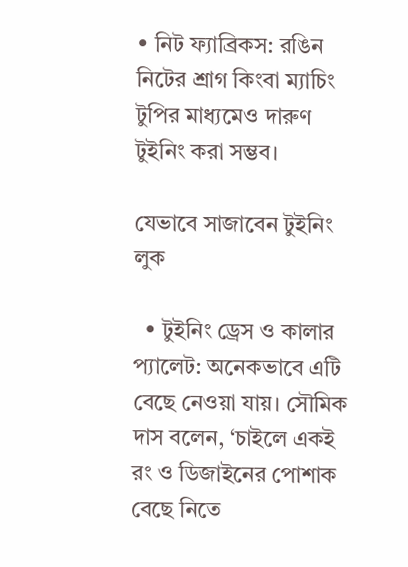• নিট ফ্যাব্রিকস: রঙিন নিটের শ্রাগ কিংবা ম্যাচিং টুপির মাধ্যমেও দারুণ টুইনিং করা সম্ভব।

যেভাবে সাজাবেন টুইনিং লুক

  • টুইনিং ড্রেস ও কালার প্যালেট: অনেকভাবে এটি বেছে নেওয়া যায়। সৌমিক দাস বলেন, ‘চাইলে একই রং ও ডিজাইনের পোশাক বেছে নিতে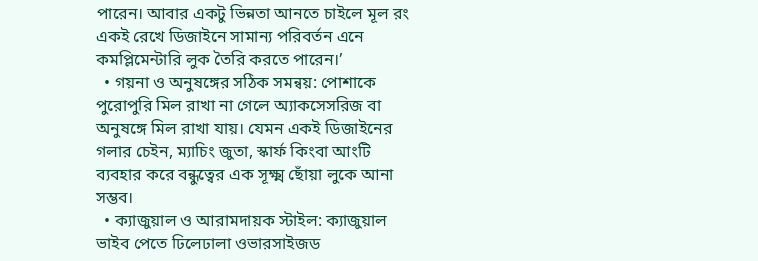পারেন। আবার একটু ভিন্নতা আনতে চাইলে মূল রং একই রেখে ডিজাইনে সামান্য পরিবর্তন এনে কমপ্লিমেন্টারি লুক তৈরি করতে পারেন।’
  • গয়না ও অনুষঙ্গের সঠিক সমন্বয়: পোশাকে পুরোপুরি মিল রাখা না গেলে অ্যাকসেসরিজ বা অনুষঙ্গে মিল রাখা যায়। যেমন একই ডিজাইনের গলার চেইন, ম্যাচিং জুতা, স্কার্ফ কিংবা আংটি ব্যবহার করে বন্ধুত্বের এক সূক্ষ্ম ছোঁয়া লুকে আনা সম্ভব।
  • ক্যাজুয়াল ও আরামদায়ক স্টাইল: ক্যাজুয়াল ভাইব পেতে ঢিলেঢালা ওভারসাইজড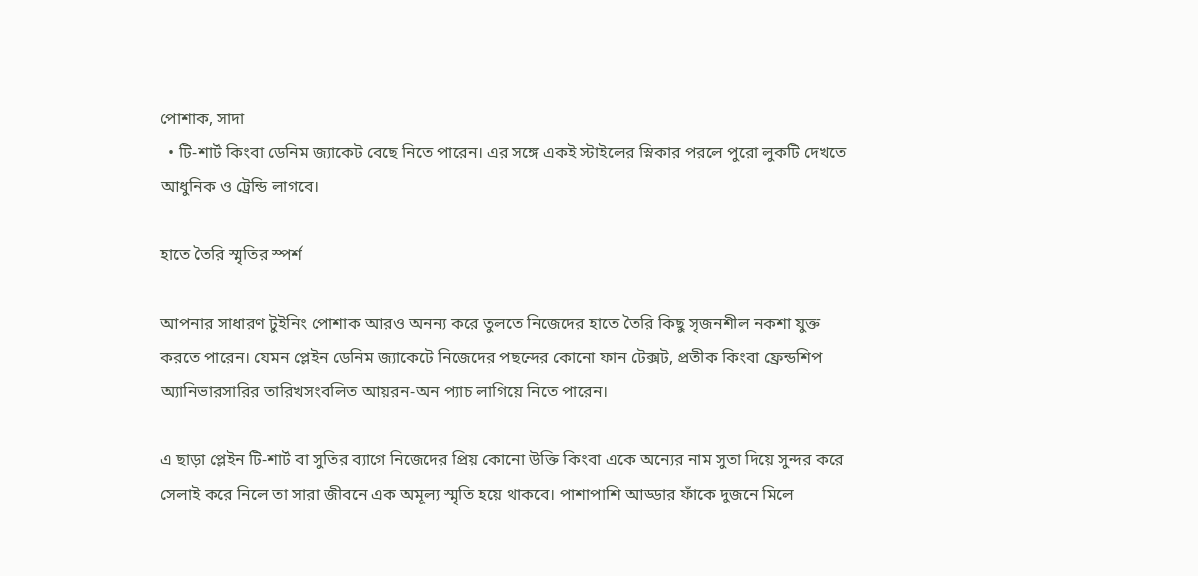পোশাক, সাদা
  • টি-শার্ট কিংবা ডেনিম জ্যাকেট বেছে নিতে পারেন। এর সঙ্গে একই স্টাইলের স্নিকার পরলে পুরো লুকটি দেখতে আধুনিক ও ট্রেন্ডি লাগবে।

হাতে তৈরি স্মৃতির স্পর্শ

আপনার সাধারণ টুইনিং পোশাক আরও অনন্য করে তুলতে নিজেদের হাতে তৈরি কিছু সৃজনশীল নকশা যুক্ত করতে পারেন। যেমন প্লেইন ডেনিম জ্যাকেটে নিজেদের পছন্দের কোনো ফান টেক্সট, প্রতীক কিংবা ফ্রেন্ডশিপ অ্যানিভারসারির তারিখসংবলিত আয়রন-অন প্যাচ লাগিয়ে নিতে পারেন।

এ ছাড়া প্লেইন টি-শার্ট বা সুতির ব্যাগে নিজেদের প্রিয় কোনো উক্তি কিংবা একে অন্যের নাম সুতা দিয়ে সুন্দর করে সেলাই করে নিলে তা সারা জীবনে এক অমূল্য স্মৃতি হয়ে থাকবে। পাশাপাশি আড্ডার ফাঁকে দুজনে মিলে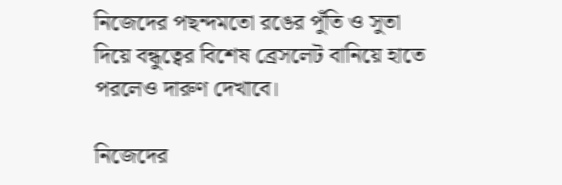নিজেদের পছন্দমতো রঙের পুঁতি ও সুতা দিয়ে বন্ধুত্বের বিশেষ ব্রেসলেট বানিয়ে হাতে পরলেও দারুণ দেখাবে।

নিজেদের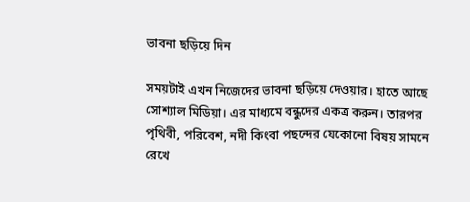ভাবনা ছড়িয়ে দিন

সময়টাই এখন নিজেদের ভাবনা ছড়িয়ে দেওয়ার। হাতে আছে সোশ্যাল মিডিয়া। এর মাধ্যমে বন্ধুদের একত্র করুন। তারপর পৃথিবী, পরিবেশ, নদী কিংবা পছন্দের যেকোনো বিষয় সামনে রেখে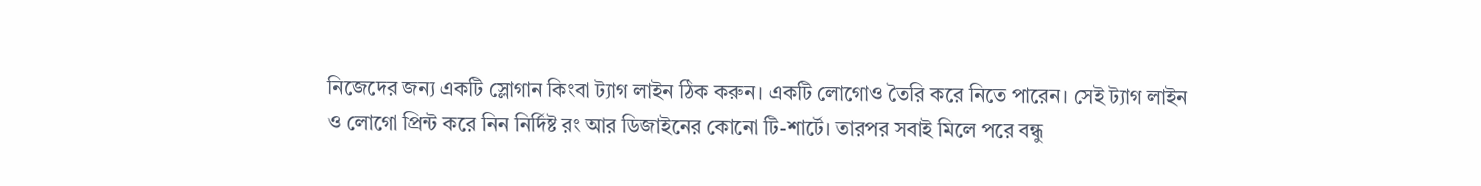নিজেদের জন্য একটি স্লোগান কিংবা ট্যাগ লাইন ঠিক করুন। একটি লোগোও তৈরি করে নিতে পারেন। সেই ট্যাগ লাইন ও লোগো প্রিন্ট করে নিন নির্দিষ্ট রং আর ডিজাইনের কোনো টি-শার্টে। তারপর সবাই মিলে পরে বন্ধু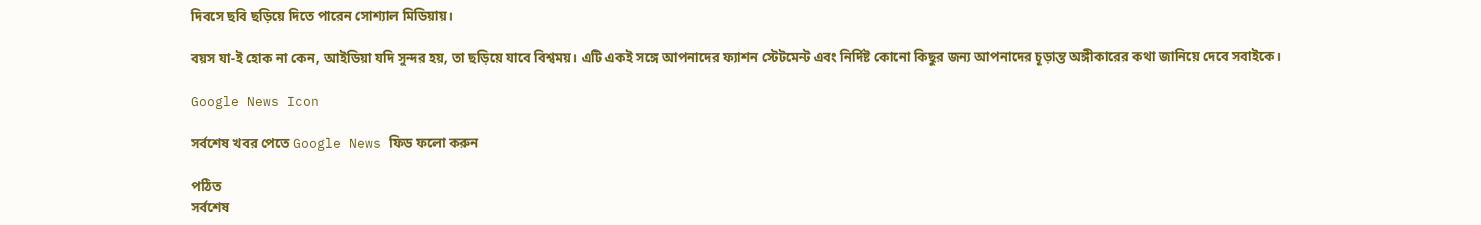দিবসে ছবি ছড়িয়ে দিতে পারেন সোশ্যাল মিডিয়ায়।

বয়স যা-ই হোক না কেন, আইডিয়া যদি সুন্দর হয়, তা ছড়িয়ে যাবে বিশ্বময়। এটি একই সঙ্গে আপনাদের ফ্যাশন স্টেটমেন্ট এবং নির্দিষ্ট কোনো কিছুর জন্য আপনাদের চূড়ান্ত অঙ্গীকারের কথা জানিয়ে দেবে সবাইকে।

Google News Icon

সর্বশেষ খবর পেতে Google News ফিড ফলো করুন

পঠিত
সর্বশেষ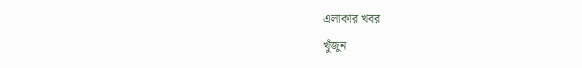এলাকার খবর
খুঁজুন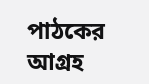পাঠকের আগ্রহ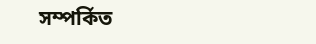সম্পর্কিত